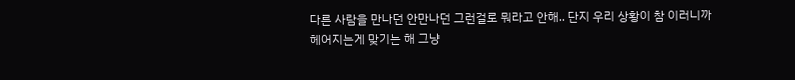다른 사람을 만나던 안만나던 그런걸로 뭐라고 안해.. 단지 우리 상황이 참 이러니까
헤어지는게 맞기는 해 그냥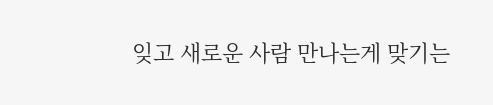잊고 새로운 사람 만나는게 맞기는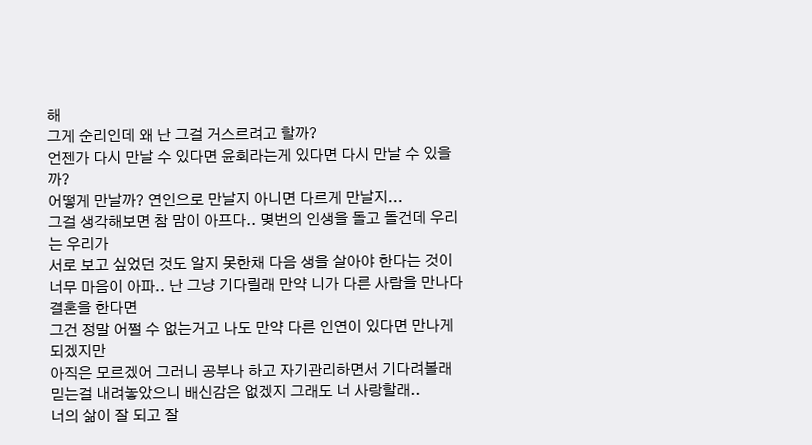해
그게 순리인데 왜 난 그걸 거스르려고 할까?
언젠가 다시 만날 수 있다면 윤회라는게 있다면 다시 만날 수 있을까?
어떻게 만날까? 연인으로 만날지 아니면 다르게 만날지...
그걸 생각해보면 참 맘이 아프다.. 몆번의 인생을 돌고 돌건데 우리는 우리가
서로 보고 싶었던 것도 알지 못한채 다음 생을 살아야 한다는 것이
너무 마음이 아파.. 난 그냥 기다릴래 만약 니가 다른 사람을 만나다 결혼을 한다면
그건 정말 어쩔 수 없는거고 나도 만약 다른 인연이 있다면 만나게 되겠지만
아직은 모르겠어 그러니 공부나 하고 자기관리하면서 기다려볼래
믿는걸 내려놓았으니 배신감은 없겠지 그래도 너 사랑할래..
너의 삶이 잘 되고 잘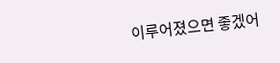이루어졌으면 좋겠어